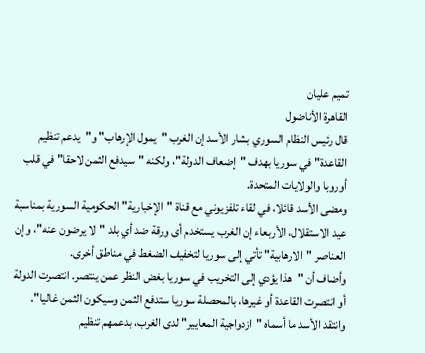تميم عليان
القاهرة الأناضول
قال رئيس النظام السوري بشار الأسد إن الغرب "يمول الإرهاب" و"يدعم تنظيم القاعدة" في سوريا بهدف "إضعاف الدولة"، ولكنه "سيدفع الثمن لاحقا" في قلب أوروبا والولايات المتحدة.
ومضى الأسد قائلا، في لقاء تلفزيوني مع قناة "الإخبارية" الحكومية السورية بمناسبة عيد الاستقلال، الأربعاء إن الغرب يستخدم أى ورقة ضد أي بلد "لا يرضون عنه"، وإن العناصر "الارهابية" تأتي إلى سوريا لتخفيف الضغط في مناطق أخرى.
وأضاف أن "هذا يؤدي إلى التخريب في سوريا بغض النظر عمن ينتصر. انتصرت الدولة أو انتصرت القاعدة أو غيرها، بالمحصلة سوريا ستدفع الثمن وسيكون الثمن غاليا".
وانتقد الأسد ما أسماه "ازدواجية المعايير" لدى الغرب، بدعمهم تنظيم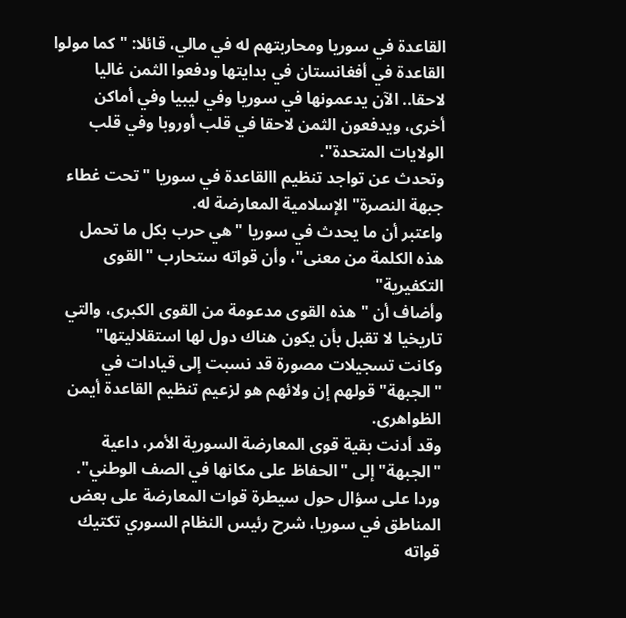القاعدة في سوريا ومحاربتهم له في مالي، قائلا: "كما مولوا القاعدة في أفغانستان في بدايتها ودفعوا الثمن غاليا لاحقا.. الآن يدعمونها في سوريا وفي ليبيا وفي أماكن أخرى، ويدفعون الثمن لاحقا في قلب أوروبا وفي قلب الولايات المتحدة".
وتحدث عن تواجد تنظيم االقاعدة في سوريا "تحت غطاء جبهة النصرة" الإسلامية المعارضة له.
واعتبر أن ما يحدث في سوريا "هي حرب بكل ما تحمل هذه الكلمة من معنى"، وأن قواته ستحارب "القوى التكفيرية"
وأضاف أن "هذه القوى مدعومة من القوى الكبرى، والتي تاريخيا لا تقبل بأن يكون هناك دول لها استقلاليتها"
وكانت تسجيلات مصورة قد نسبت إلى قيادات في "الجبهة" قولهم إن ولائهم هو لزعيم تنظيم القاعدة أيمن الظواهرى.
وقد أدنت بقية قوى المعارضة السورية الأمر، داعية "الجبهة" إلى "الحفاظ على مكانها في الصف الوطني".
وردا على سؤال حول سيطرة قوات المعارضة على بعض المناطق في سوريا، شرح رئيس النظام السوري تكتيك قواته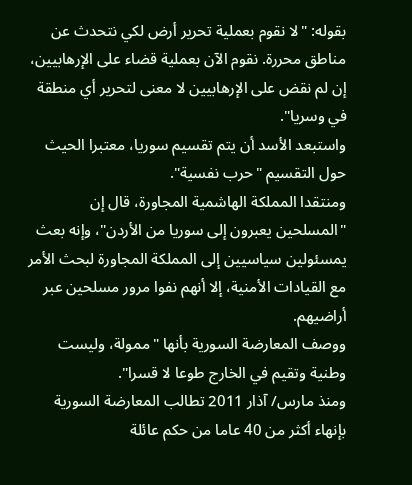بقوله: "لا نقوم بعملية تحرير أرض لكي نتحدث عن مناطق محررة. نقوم الآن بعملية قضاء على الإرهابيين، إن لم نقض على الإرهابيين لا معنى لتحرير أي منطقة في وسريا".
واستبعد الأسد أن يتم تقسيم سوريا، معتبرا الحيث حول التقسيم "حرب نفسية".
ومنتقدا المملكة الهاشمية المجاورة، قال إن "المسلحين يعبرون إلى سوريا من الأردن"، وإنه بعث يمسئولين سياسيين إلى المملكة المجاورة لبحث الأمر مع القيادات الأمنية، إلا أنهم نفوا مرور مسلحين عبر أراضيهم.
ووصف المعارضة السورية بأنها "ممولة، وليست وطنية وتقيم في الخارج طوعا لا قسرا".
ومنذ مارس/ آذار 2011 تطالب المعارضة السورية بإنهاء أكثر من 40 عاما من حكم عائلة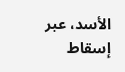الأسد، عبر إسقاط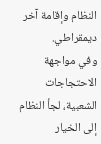النظام وإقامة آخر ديمقراطي.
وفي مواجهة الاحتجاجات الشعبية، لجأ النظام إلى الخيار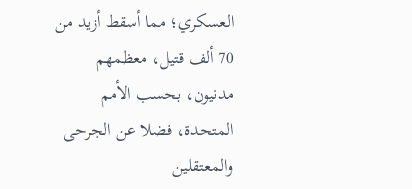العسكري؛ مما أسقط أزيد من 70 ألف قتيل، معظمهم مدنيون، بحسب الأمم المتحدة، فضلا عن الجرحى والمعتقلين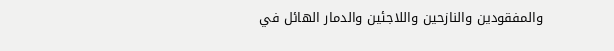والمفقودين والنازحين واللاجئين والدمار الهائل في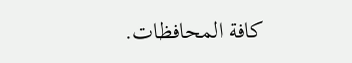كافة المحافظات.